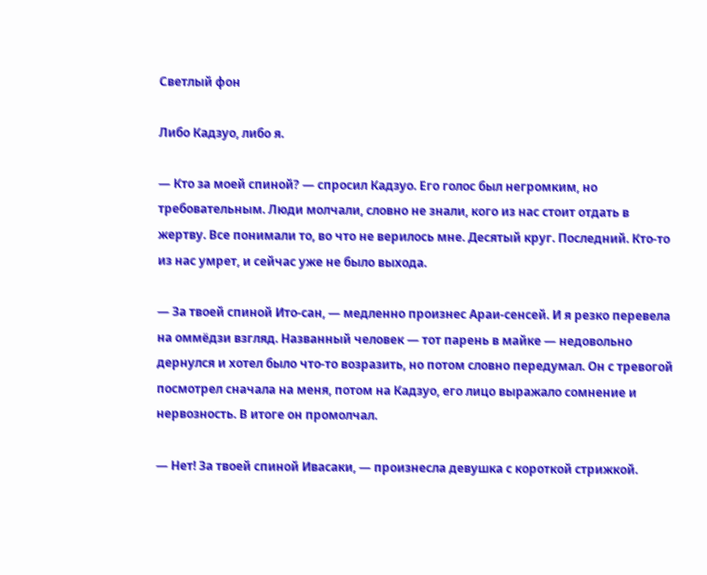Светлый фон

Либо Кадзуо, либо я.

— Кто за моей спиной? — спросил Кадзуо. Его голос был негромким, но требовательным. Люди молчали, словно не знали, кого из нас стоит отдать в жертву. Все понимали то, во что не верилось мне. Десятый круг. Последний. Кто-то из нас умрет, и сейчас уже не было выхода.

— За твоей спиной Ито-сан, — медленно произнес Араи-сенсей. И я резко перевела на оммёдзи взгляд. Названный человек — тот парень в майке — недовольно дернулся и хотел было что-то возразить, но потом словно передумал. Он с тревогой посмотрел сначала на меня, потом на Кадзуо, его лицо выражало сомнение и нервозность. В итоге он промолчал.

— Нет! За твоей спиной Ивасаки, — произнесла девушка с короткой стрижкой.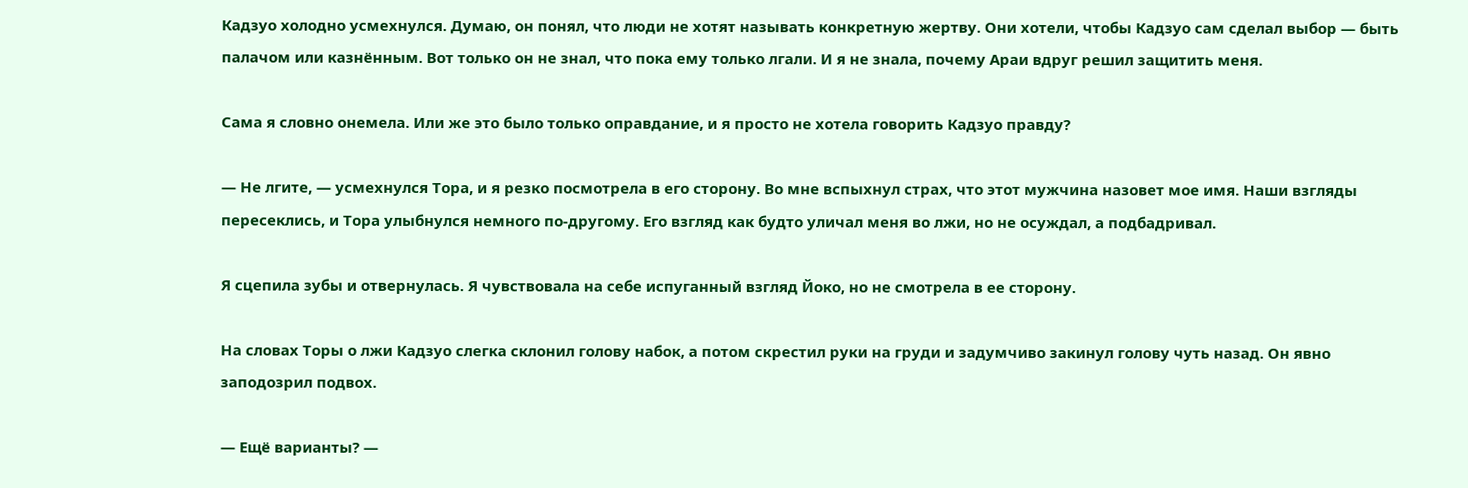Кадзуо холодно усмехнулся. Думаю, он понял, что люди не хотят называть конкретную жертву. Они хотели, чтобы Кадзуо сам сделал выбор — быть палачом или казнённым. Вот только он не знал, что пока ему только лгали. И я не знала, почему Араи вдруг решил защитить меня.

Сама я словно онемела. Или же это было только оправдание, и я просто не хотела говорить Кадзуо правду?

— Не лгите, — усмехнулся Тора, и я резко посмотрела в его сторону. Во мне вспыхнул страх, что этот мужчина назовет мое имя. Наши взгляды пересеклись, и Тора улыбнулся немного по-другому. Его взгляд как будто уличал меня во лжи, но не осуждал, а подбадривал.

Я сцепила зубы и отвернулась. Я чувствовала на себе испуганный взгляд Йоко, но не смотрела в ее сторону.

На словах Торы о лжи Кадзуо слегка склонил голову набок, а потом скрестил руки на груди и задумчиво закинул голову чуть назад. Он явно заподозрил подвох.

— Ещё варианты? —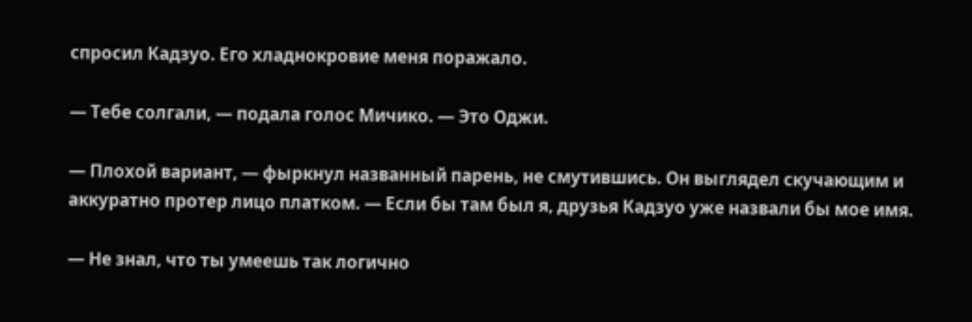спросил Кадзуо. Его хладнокровие меня поражало.

— Тебе солгали, — подала голос Мичико. — Это Оджи.

— Плохой вариант, — фыркнул названный парень, не смутившись. Он выглядел скучающим и аккуратно протер лицо платком. — Если бы там был я, друзья Кадзуо уже назвали бы мое имя.

— Не знал, что ты умеешь так логично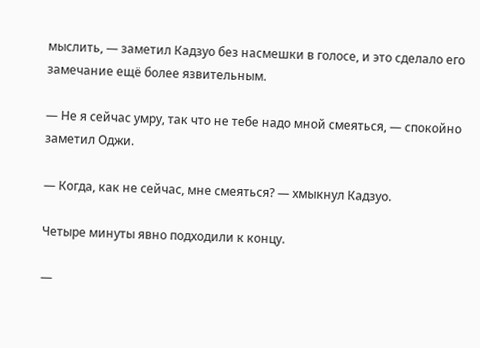мыслить, — заметил Кадзуо без насмешки в голосе, и это сделало его замечание ещё более язвительным.

— Не я сейчас умру, так что не тебе надо мной смеяться, — спокойно заметил Оджи.

— Когда, как не сейчас, мне смеяться? — хмыкнул Кадзуо.

Четыре минуты явно подходили к концу.

—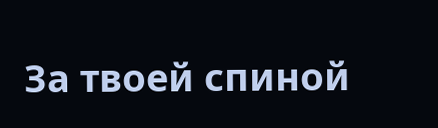За твоей спиной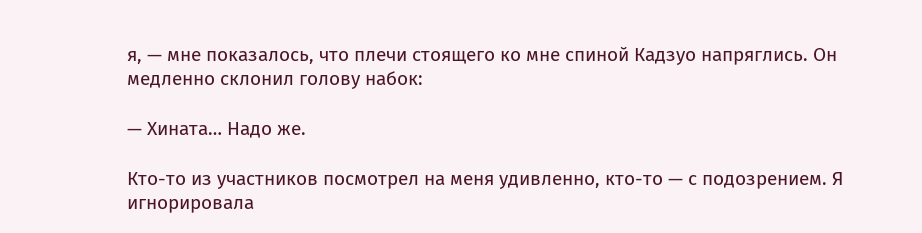я, — мне показалось, что плечи стоящего ко мне спиной Кадзуо напряглись. Он медленно склонил голову набок:

— Хината… Надо же.

Кто-то из участников посмотрел на меня удивленно, кто-то — с подозрением. Я игнорировала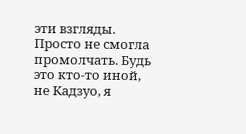эти взгляды. Просто не смогла промолчать. Будь это кто-то иной, не Кадзуо, я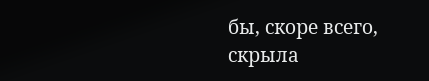бы, скоре всего, скрыла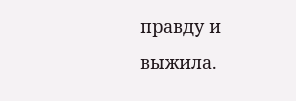правду и выжила.